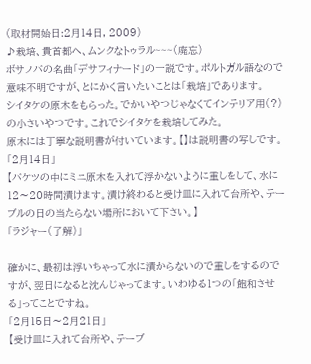(取材開始日:2月14日, 2009)
♪栽培、貴首都へ、ムンクなトゥラル~~~(廃忘)
ボサノバの名曲「デサフィナード」の一説です。ポルトガル語なので意味不明ですが、とにかく言いたいことは「栽培」であります。
シイタケの原木をもらった。でかいやつじゃなくてインテリア用(?)の小さいやつです。これでシイタケを栽培してみた。
原木には丁寧な説明書が付いています。【】は説明書の写しです。
「2月14日」
【バケツの中にミニ原木を入れて浮かないように重しをして、水に12〜20時間漬けます。漬け終わると受け皿に入れて台所や、テーブルの日の当たらない場所において下さい。】
「ラジャー(了解)」

確かに、最初は浮いちゃって水に漬からないので重しをするのですが、翌日になると沈んじゃってます。いわゆる1つの「飽和させる」ってことですね。
「2月15日〜2月21日」
【受け皿に入れて台所や、テーブ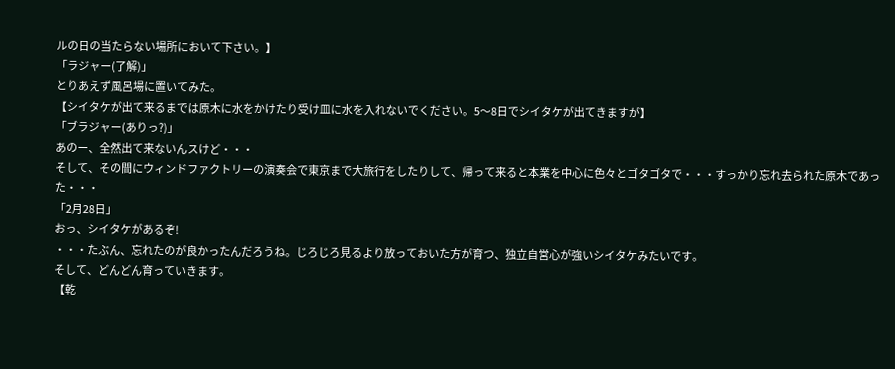ルの日の当たらない場所において下さい。】
「ラジャー(了解)」
とりあえず風呂場に置いてみた。
【シイタケが出て来るまでは原木に水をかけたり受け皿に水を入れないでください。5〜8日でシイタケが出てきますが】
「ブラジャー(ありっ?)」
あのー、全然出て来ないんスけど・・・
そして、その間にウィンドファクトリーの演奏会で東京まで大旅行をしたりして、帰って来ると本業を中心に色々とゴタゴタで・・・すっかり忘れ去られた原木であった・・・
「2月28日」
おっ、シイタケがあるぞ!
・・・たぶん、忘れたのが良かったんだろうね。じろじろ見るより放っておいた方が育つ、独立自営心が強いシイタケみたいです。
そして、どんどん育っていきます。
【乾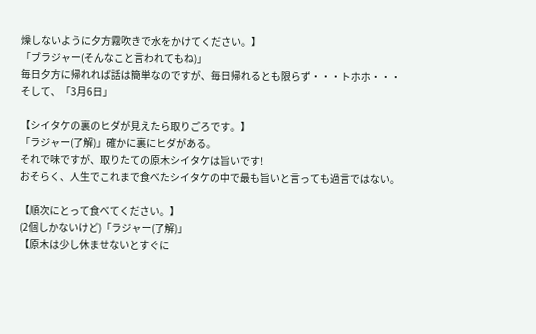燥しないように夕方霧吹きで水をかけてください。】
「ブラジャー(そんなこと言われてもね)」
毎日夕方に帰れれば話は簡単なのですが、毎日帰れるとも限らず・・・トホホ・・・
そして、「3月6日」

【シイタケの裏のヒダが見えたら取りごろです。】
「ラジャー(了解)」確かに裏にヒダがある。
それで味ですが、取りたての原木シイタケは旨いです!
おそらく、人生でこれまで食べたシイタケの中で最も旨いと言っても過言ではない。

【順次にとって食べてください。】
(2個しかないけど)「ラジャー(了解)」
【原木は少し休ませないとすぐに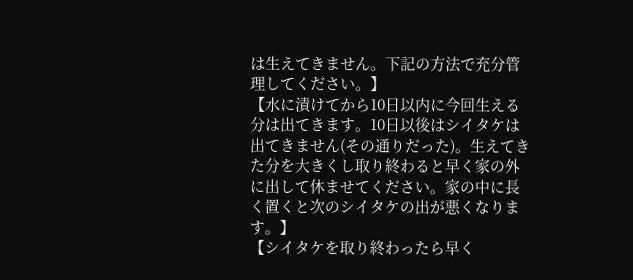は生えてきません。下記の方法で充分管理してください。】
【水に漬けてから10日以内に今回生える分は出てきます。10日以後はシイタケは出てきません(その通りだった)。生えてきた分を大きくし取り終わると早く家の外に出して休ませてください。家の中に長く置くと次のシイタケの出が悪くなります。】
【シイタケを取り終わったら早く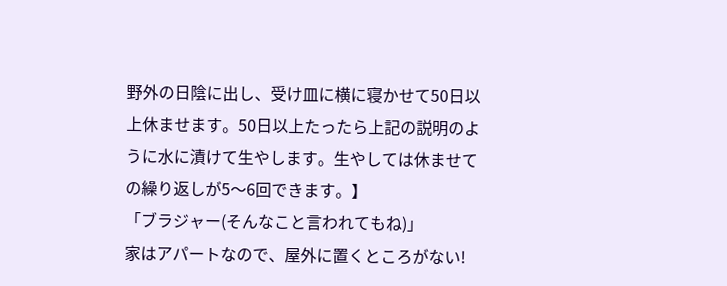野外の日陰に出し、受け皿に横に寝かせて50日以上休ませます。50日以上たったら上記の説明のように水に漬けて生やします。生やしては休ませての繰り返しが5〜6回できます。】
「ブラジャー(そんなこと言われてもね)」
家はアパートなので、屋外に置くところがない!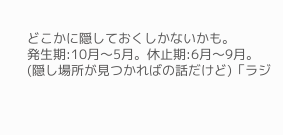どこかに隠しておくしかないかも。
発生期:10月〜5月。休止期:6月〜9月。
(隠し場所が見つかればの話だけど)「ラジ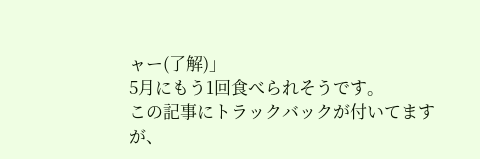ャー(了解)」
5月にもう1回食べられそうです。
この記事にトラックバックが付いてますが、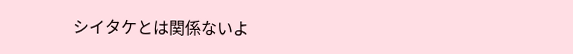シイタケとは関係ないよ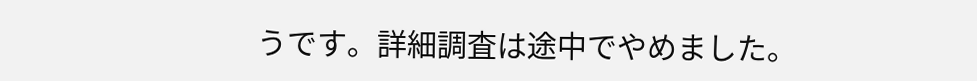うです。詳細調査は途中でやめました。